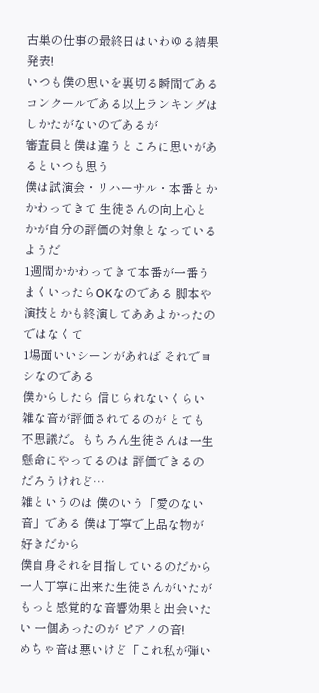古巣の仕事の最終日はいわゆる結果発表!
いつも僕の思いを裏切る瞬間である
コンクールである以上ランキングはしかたがないのであるが
審査員と僕は違うところに思いがあるといつも思う
僕は試演会・リハーサル・本番とかかわってきて 生徒さんの向上心とかが自分の評価の対象となっているようだ
1週間かかわってきて本番が一番うまくいったらOKなのである 脚本や演技とかも終演してああよかったのではなくて
1場面いいシーンがあれば それでヨシなのである
僕からしたら 信じられないくらい雑な音が評価されてるのが とても不思議だ。もちろん生徒さんは一生懸命にやってるのは 評価できるのだろうけれど…
雑というのは 僕のいう「愛のない音」である 僕は丁寧で上品な物が好きだから
僕自身それを目指しているのだから
一人丁寧に出来た生徒さんがいたが
もっと感覚的な音響効果と出会いたい 一個あったのが ピアノの音!
めちゃ音は悪いけど「これ私が弾い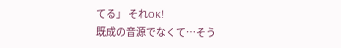てる」 それOK!
既成の音源でなくて…そう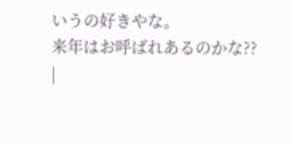いうの好きやな。
来年はお呼ばれあるのかな??
|